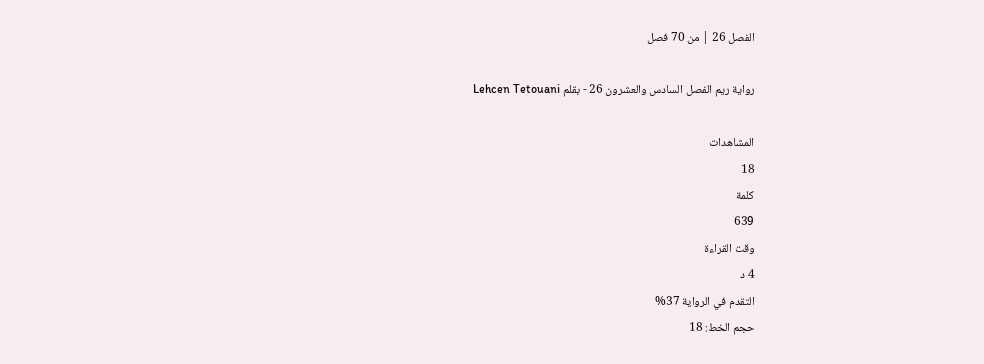الفصل 26 | من 70 فصل

رواية ريم الفصل السادس والعشرون 26 - بقلم Lehcen Tetouani

المشاهدات
18
كلمة
639
وقت القراءة
4 د
التقدم في الرواية 37%
حجم الخط: 18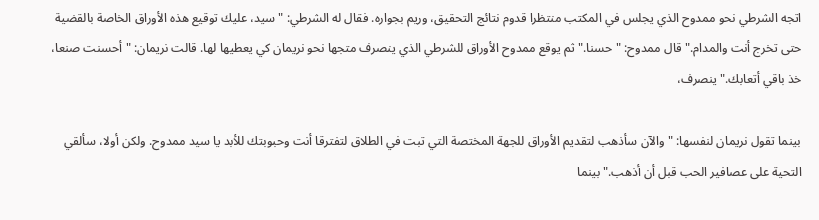اتجه الشرطي نحو ممدوح الذي يجلس في المكتب منتظرا قدوم نتائج التحقيق، وريم بجواره. فقال له الشرطي: "سيد، عليك توقيع هذه الأوراق الخاصة بالقضية حتى تخرج أنت والمدام." قال ممدوح: "حسنا." ثم يوقع ممدوح الأوراق للشرطي الذي ينصرف متجها نحو نريمان كي يعطيها لها. قالت نريمان: "أحسنت صنعا، خذ باقي أتعابك." ينصرف،

بينما تقول نريمان لنفسها: "والآن سأذهب لتقديم الأوراق للجهة المختصة التي تبت في الطلاق لتفترقا أنت وحبوبتك للأبد يا سيد ممدوح. ولكن أولا، سألقي التحية على عصافير الحب قبل أن أذهب." بينما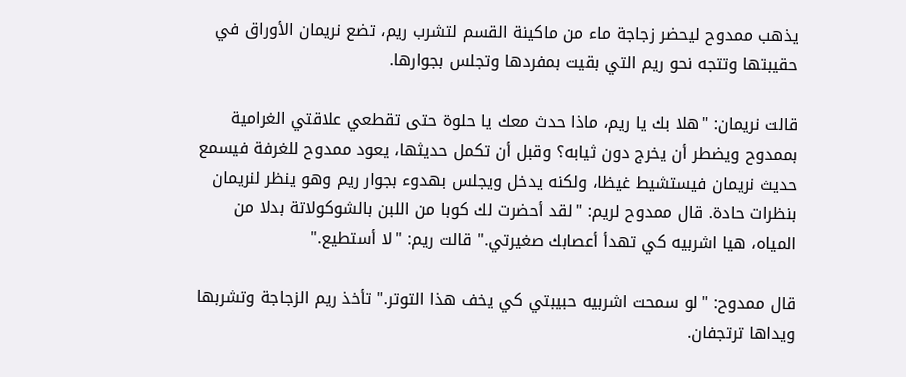يذهب ممدوح ليحضر زجاجة ماء من ماكينة القسم لتشرب ريم، تضع نريمان الأوراق في حقيبتها وتتجه نحو ريم التي بقيت بمفردها وتجلس بجوارها.

قالت نريمان: "هلا بك يا ريم، ماذا حدث معك يا حلوة حتى تقطعي علاقتي الغرامية بممدوح ويضطر أن يخرج دون ثيابه؟ وقبل أن تكمل حديثها، يعود ممدوح للغرفة فيسمع حديث نريمان فيستشيط غيظا، ولكنه يدخل ويجلس بهدوء بجوار ريم وهو ينظر لنريمان بنظرات حادة. قال ممدوح لريم: "لقد أحضرت لك كوبا من اللبن بالشوكولاتة بدلا من المياه، هيا اشربيه كي تهدأ أعصابك صغيرتي." قالت ريم: "لا أستطيع."

قال ممدوح: "لو سمحت اشربيه حبيبتي كي يخف هذا التوتر." تأخذ ريم الزجاجة وتشربها ويداها ترتجفان.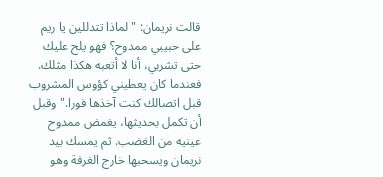قالت نريمان: "لماذا تتدللين يا ريم على حبيبي ممدوح؟ فهو يلح عليك حتى تشربي، أنا لا أتعبه هكذا مثلك. فعندما كان يعطيني كؤوس المشروب قبل اتصالك كنت آخذها فورا." وقبل أن تكمل بحديثها، يغمض ممدوح عينيه من الغضب. ثم يمسك بيد نريمان ويسحبها خارج الغرفة وهو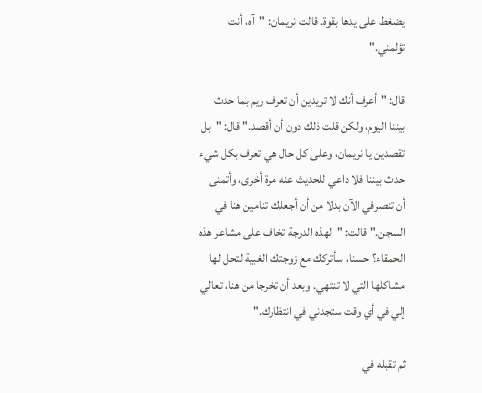يضغط على يدها بقوة. قالت نريمان: "آه، أنت تؤلمني."

قال: "أعرف أنك لا تريدين أن تعرف ريم بما حدث بيننا اليوم، ولكن قلت ذلك دون أن أقصد." قال: "بل تقصدين يا نريمان، وعلى كل حال هي تعرف بكل شيء حدث بيننا فلا داعي للحديث عنه مرة أخرى، وأتمنى أن تنصرفي الآن بدلا من أن أجعلك تنامين هنا في السجن." قالت: "لهذه الدرجة تخاف على مشاعر هذه الحمقاء؟ حسنا، سأتركك مع زوجتك الغبية لتحل لها مشاكلها التي لا تنتهي. وبعد أن تخرجا من هنا، تعالي إلي في أي وقت ستجدني في انتظارك."

ثم تقبله في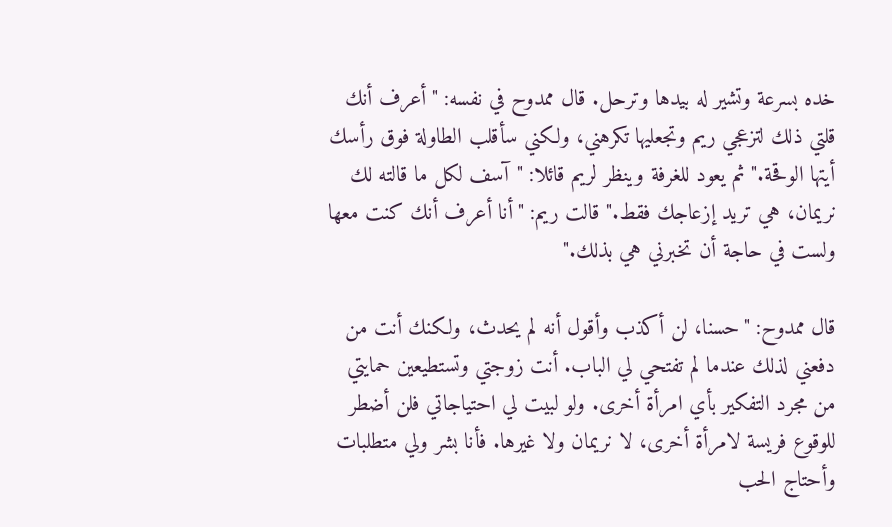خده بسرعة وتشير له بيدها وترحل. قال ممدوح في نفسه: "أعرف أنك قلتي ذلك لتزعجي ريم وتجعليها تكرهني، ولكني سأقلب الطاولة فوق رأسك أيتها الوقحة." ثم يعود للغرفة وينظر لريم قائلا: "آسف لكل ما قالته لك نريمان، هي تريد إزعاجك فقط." قالت ريم: "أنا أعرف أنك كنت معها ولست في حاجة أن تخبرني هي بذلك."

قال ممدوح: "حسنا، لن أكذب وأقول أنه لم يحدث، ولكنك أنت من دفعني لذلك عندما لم تفتحي لي الباب. أنت زوجتي وتستطيعين حمايتي من مجرد التفكير بأي امرأة أخرى. ولو لبيت لي احتياجاتي فلن أضطر للوقوع فريسة لامرأة أخرى، لا نريمان ولا غيرها. فأنا بشر ولي متطلبات وأحتاج الحب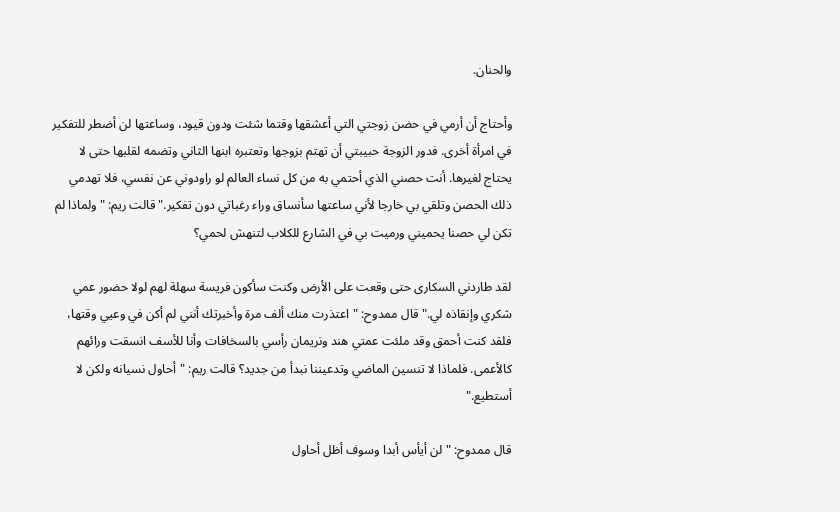والحنان.

وأحتاج أن أرمي في حضن زوجتي التي أعشقها وقتما شئت ودون قيود، وساعتها لن أضطر للتفكير في امرأة أخرى. فدور الزوجة حبيبتي أن تهتم بزوجها وتعتبره ابنها الثاني وتضمه لقلبها حتى لا يحتاج لغيرها. أنت حصني الذي أحتمي به من كل نساء العالم لو راودوني عن نفسي، فلا تهدمي ذلك الحصن وتلقي بي خارجا لأني ساعتها سأنساق وراء رغباتي دون تفكير." قالت ريم: "ولماذا لم تكن لي حصنا يحميني ورميت بي في الشارع للكلاب لتنهش لحمي؟

لقد طاردني السكارى حتى وقعت على الأرض وكنت سأكون فريسة سهلة لهم لولا حضور عمي شكري وإنقاذه لي." قال ممدوح: "اعتذرت منك ألف مرة وأخبرتك أنني لم أكن في وعيي وقتها، فلقد كنت أحمق وقد ملئت عمتي هند ونريمان رأسي بالسخافات وأنا للأسف انسقت ورائهم كالأعمى. فلماذا لا تنسين الماضي وتدعيننا نبدأ من جديد؟ قالت ريم: "أحاول نسيانه ولكن لا أستطيع."

قال ممدوح: "لن أيأس أبدا وسوف أظل أحاول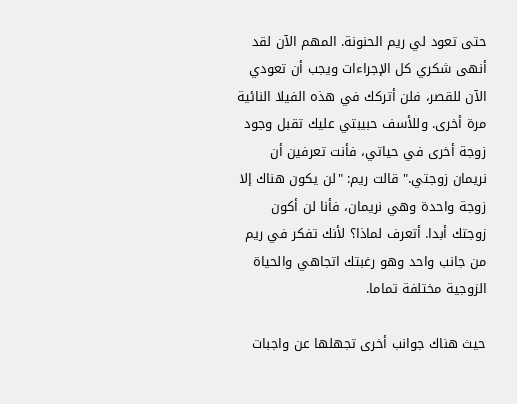حتى تعود لي ريم الحنونة. المهم الآن لقد أنهى شكري كل الإجراءات ويجب أن تعودي الآن للقصر، فلن أتركك في هذه الفيلا النائية مرة أخرى. وللأسف حبيبتي عليك تقبل وجود زوجة أخرى في حياتي، فأنت تعرفين أن نريمان زوجتي." قالت ريم: "لن يكون هناك إلا زوجة واحدة وهي نريمان، فأنا لن أكون زوجتك أبدا. أتعرف لماذا؟ لأنك تفكر في ريم من جانب واحد وهو رغبتك اتجاهي والحياة الزوجية مختلفة تماما.

حيث هناك جوانب أخرى تجهلها عن واجبات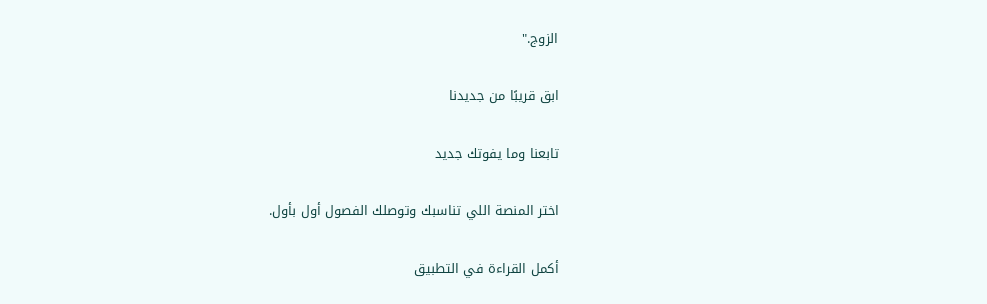الزوج."

ابق قريبًا من جديدنا

تابعنا وما يفوتك جديد

اختر المنصة اللي تناسبك وتوصلك الفصول أول بأول.

أكمل القراءة في التطبيق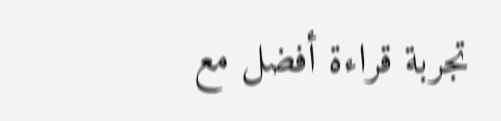تجربة قراءة أفضل مع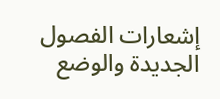إشعارات الفصول الجديدة والوضع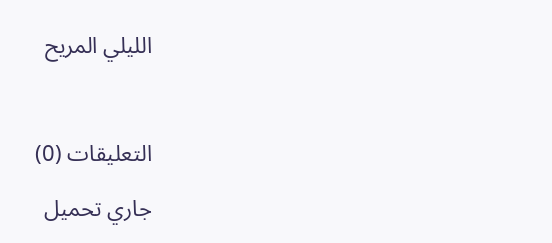الليلي المريح



التعليقات (0)

جاري تحميل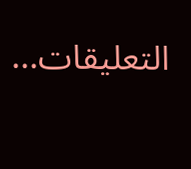التعليقات...